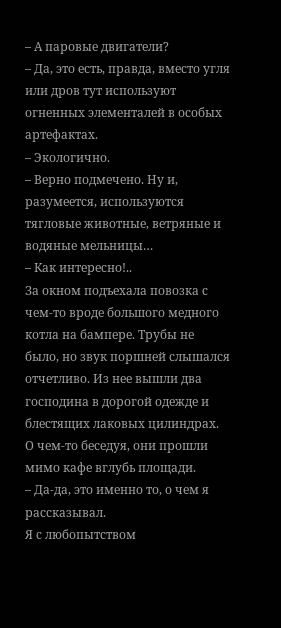– А паровые двигатели?
– Да, это есть, правда, вместо угля или дров тут используют огненных элементалей в особых артефактах.
– Экологично.
– Верно подмечено. Ну и, разумеется, используются тягловые животные, ветряные и водяные мельницы…
– Как интересно!..
За окном подъехала повозка с чем-то вроде большого медного котла на бампере. Трубы не было, но звук поршней слышался отчетливо. Из нее вышли два господина в дорогой одежде и блестящих лаковых цилиндрах. О чем-то беседуя, они прошли мимо кафе вглубь площади.
– Да-да, это именно то, о чем я рассказывал.
Я с любопытством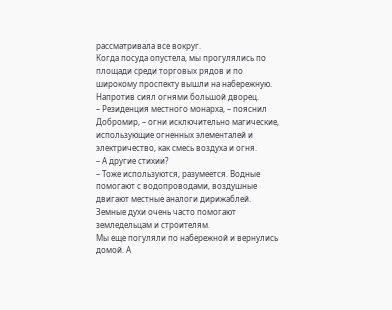рассматривала все вокруг.
Когда посуда опустела, мы прогулялись по площади среди торговых рядов и по широкому проспекту вышли на набережную. Напротив сиял огнями большой дворец.
– Резиденция местного монарха, – пояснил Добромир, – огни исключительно магические, использующие огненных элементалей и электричество, как смесь воздуха и огня.
– А другие стихии?
– Тоже используются, разумеется. Водные помогают с водопроводами, воздушные двигают местные аналоги дирижаблей. Земные духи очень часто помогают земледельцам и строителям.
Мы еще погуляли по набережной и вернулись домой. А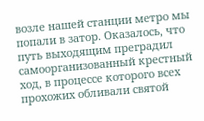возле нашей станции метро мы попали в затор. Оказалось, что путь выходящим преградил самоорганизованный крестный ход, в процессе которого всех прохожих обливали святой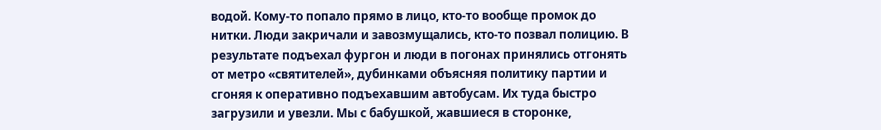водой. Кому-то попало прямо в лицо, кто-то вообще промок до нитки. Люди закричали и завозмущались, кто-то позвал полицию. В результате подъехал фургон и люди в погонах принялись отгонять от метро «святителей», дубинками объясняя политику партии и сгоняя к оперативно подъехавшим автобусам. Их туда быстро загрузили и увезли. Мы с бабушкой, жавшиеся в сторонке,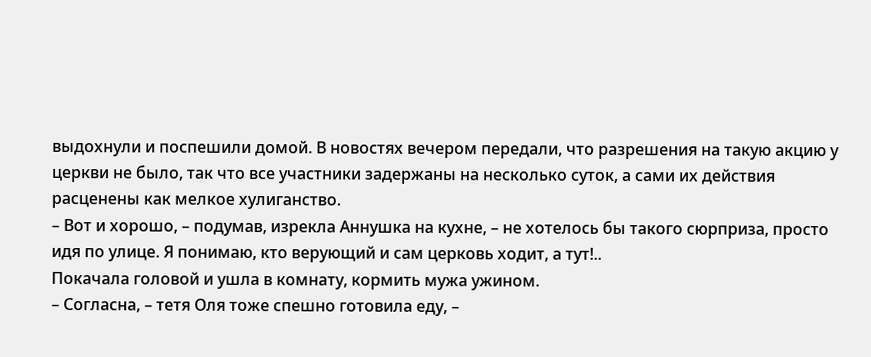выдохнули и поспешили домой. В новостях вечером передали, что разрешения на такую акцию у церкви не было, так что все участники задержаны на несколько суток, а сами их действия расценены как мелкое хулиганство.
– Вот и хорошо, – подумав, изрекла Аннушка на кухне, – не хотелось бы такого сюрприза, просто идя по улице. Я понимаю, кто верующий и сам церковь ходит, а тут!..
Покачала головой и ушла в комнату, кормить мужа ужином.
– Согласна, – тетя Оля тоже спешно готовила еду, –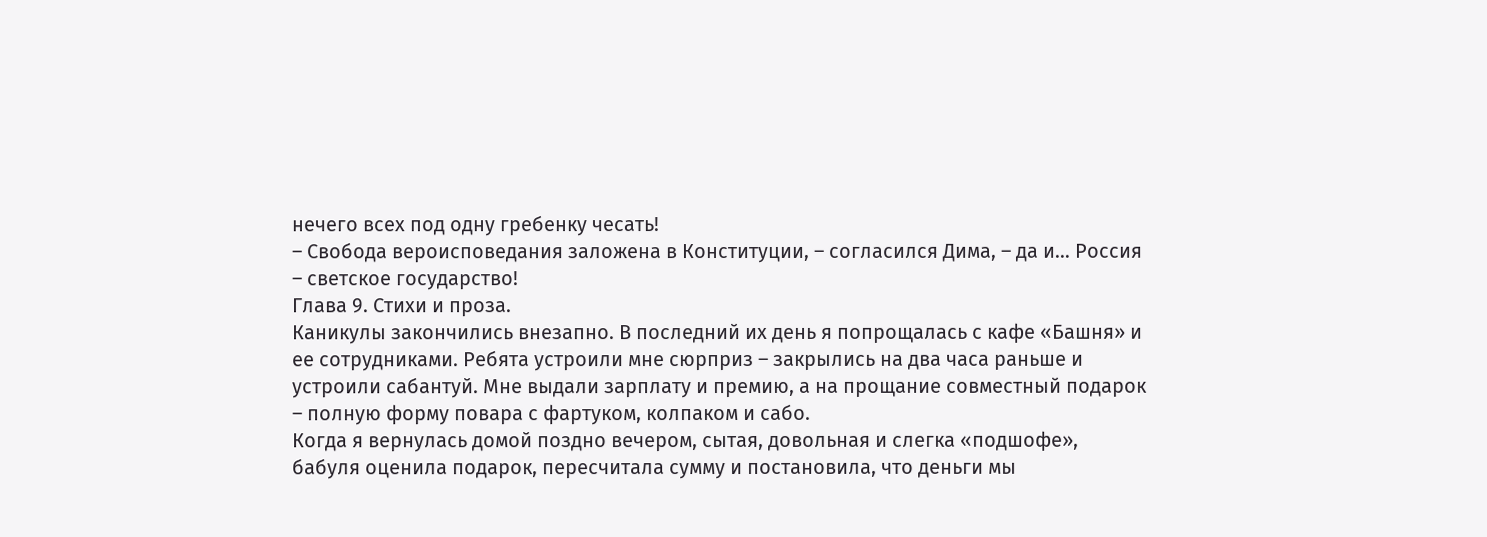нечего всех под одну гребенку чесать!
– Свобода вероисповедания заложена в Конституции, – согласился Дима, – да и… Россия – светское государство!
Глава 9. Стихи и проза.
Каникулы закончились внезапно. В последний их день я попрощалась с кафе «Башня» и ее сотрудниками. Ребята устроили мне сюрприз – закрылись на два часа раньше и устроили сабантуй. Мне выдали зарплату и премию, а на прощание совместный подарок – полную форму повара с фартуком, колпаком и сабо.
Когда я вернулась домой поздно вечером, сытая, довольная и слегка «подшофе», бабуля оценила подарок, пересчитала сумму и постановила, что деньги мы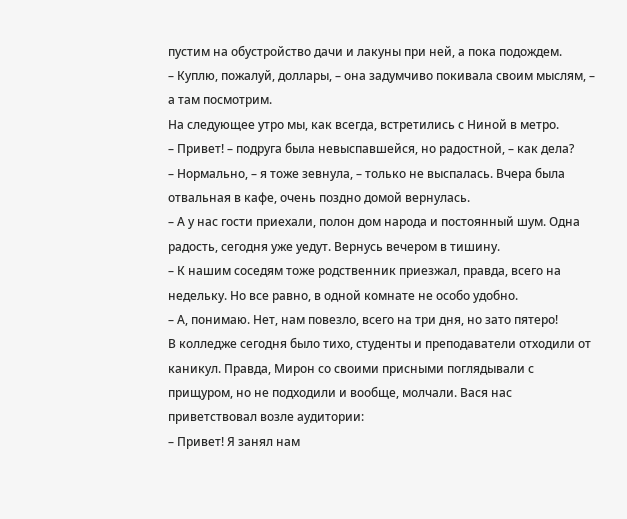пустим на обустройство дачи и лакуны при ней, а пока подождем.
– Куплю, пожалуй, доллары, – она задумчиво покивала своим мыслям, – а там посмотрим.
На следующее утро мы, как всегда, встретились с Ниной в метро.
– Привет! – подруга была невыспавшейся, но радостной, – как дела?
– Нормально, – я тоже зевнула, – только не выспалась. Вчера была отвальная в кафе, очень поздно домой вернулась.
– А у нас гости приехали, полон дом народа и постоянный шум. Одна радость, сегодня уже уедут. Вернусь вечером в тишину.
– К нашим соседям тоже родственник приезжал, правда, всего на недельку. Но все равно, в одной комнате не особо удобно.
– А, понимаю. Нет, нам повезло, всего на три дня, но зато пятеро!
В колледже сегодня было тихо, студенты и преподаватели отходили от каникул. Правда, Мирон со своими присными поглядывали с прищуром, но не подходили и вообще, молчали. Вася нас приветствовал возле аудитории:
– Привет! Я занял нам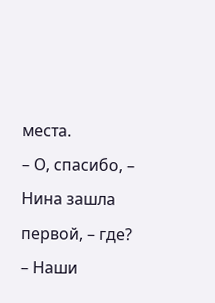места.
– О, спасибо, – Нина зашла первой, – где?
– Наши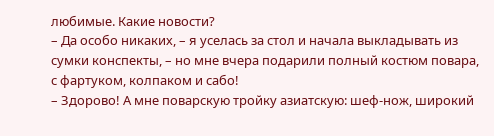любимые. Какие новости?
– Да особо никаких, – я уселась за стол и начала выкладывать из сумки конспекты, – но мне вчера подарили полный костюм повара, с фартуком, колпаком и сабо!
– Здорово! А мне поварскую тройку азиатскую: шеф-нож, широкий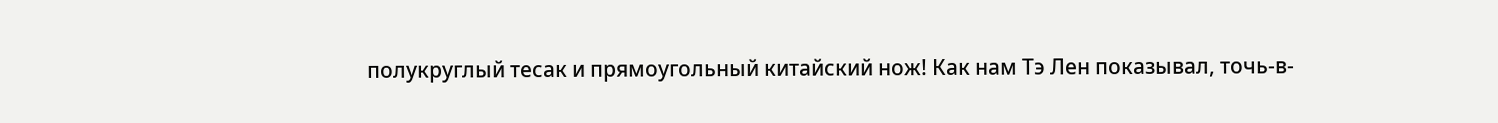полукруглый тесак и прямоугольный китайский нож! Как нам Тэ Лен показывал, точь-в-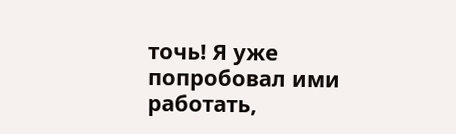точь! Я уже попробовал ими работать,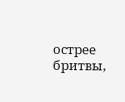острее бритвы,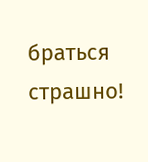браться страшно!